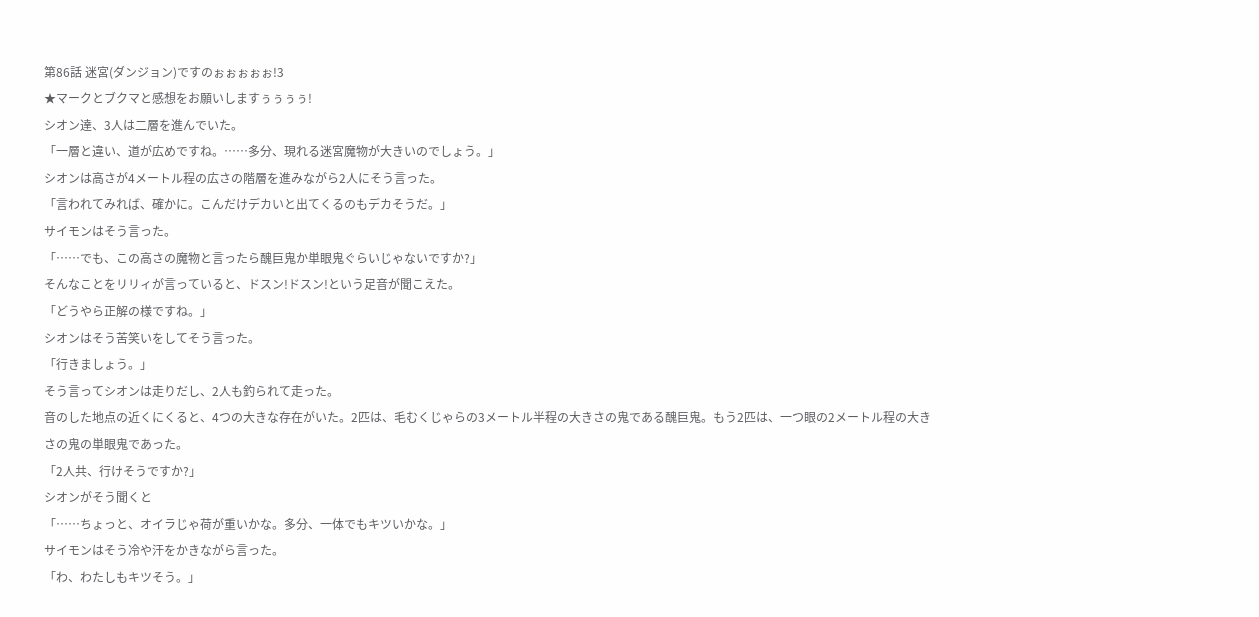第86話 迷宮(ダンジョン)ですのぉぉぉぉぉ!3
★マークとブクマと感想をお願いしますぅぅぅぅ!
シオン達、3人は二層を進んでいた。
「一層と違い、道が広めですね。……多分、現れる迷宮魔物が大きいのでしょう。」
シオンは高さが4メートル程の広さの階層を進みながら2人にそう言った。
「言われてみれば、確かに。こんだけデカいと出てくるのもデカそうだ。」
サイモンはそう言った。
「……でも、この高さの魔物と言ったら醜巨鬼か単眼鬼ぐらいじゃないですか?」
そんなことをリリィが言っていると、ドスン!ドスン!という足音が聞こえた。
「どうやら正解の様ですね。」
シオンはそう苦笑いをしてそう言った。
「行きましょう。」
そう言ってシオンは走りだし、2人も釣られて走った。
音のした地点の近くにくると、4つの大きな存在がいた。2匹は、毛むくじゃらの3メートル半程の大きさの鬼である醜巨鬼。もう2匹は、一つ眼の2メートル程の大きさの鬼の単眼鬼であった。
「2人共、行けそうですか?」
シオンがそう聞くと
「……ちょっと、オイラじゃ荷が重いかな。多分、一体でもキツいかな。」
サイモンはそう冷や汗をかきながら言った。
「わ、わたしもキツそう。」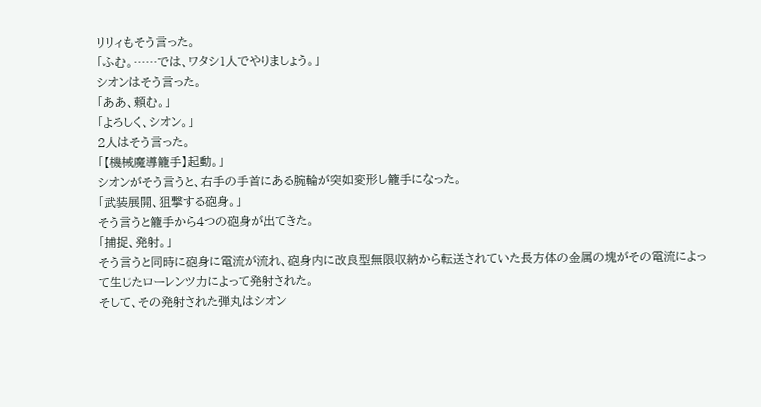リリィもそう言った。
「ふむ。……では、ワタシ1人でやりましょう。」
シオンはそう言った。
「ああ、頼む。」
「よろしく、シオン。」
2人はそう言った。
「【機械魔導籠手】起動。」
シオンがそう言うと、右手の手首にある腕輪が突如変形し籠手になった。
「武装展開、狙撃する砲身。」
そう言うと籠手から4つの砲身が出てきた。
「捕捉、発射。」
そう言うと同時に砲身に電流が流れ、砲身内に改良型無限収納から転送されていた長方体の金属の塊がその電流によって生じたローレンツ力によって発射された。
そして、その発射された弾丸はシオン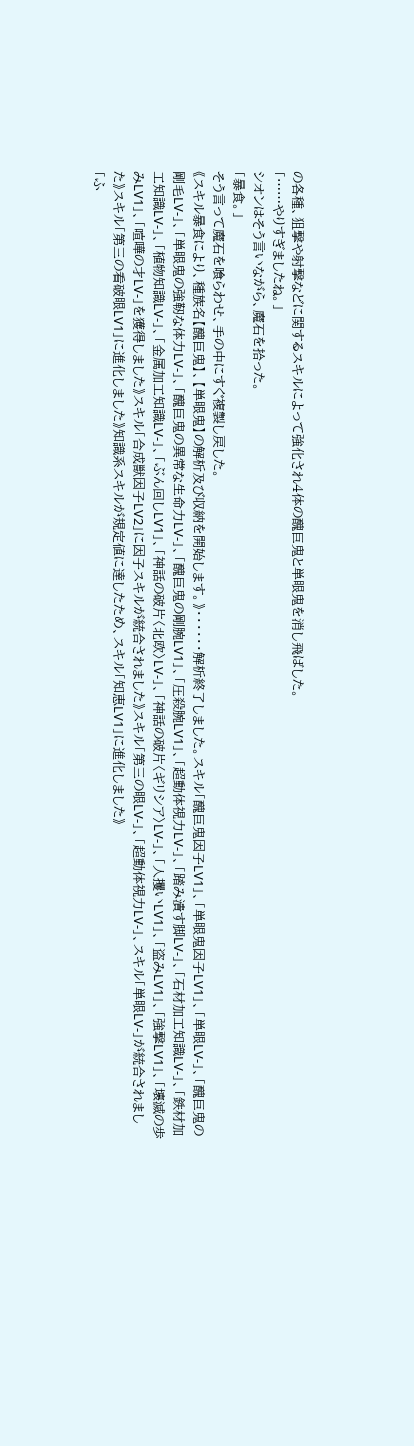の各種、狙撃や射撃などに関するスキルによって強化され4体の醜巨鬼と単眼鬼を消し飛ばした。
「……やりすぎましたね。」
シオンはそう言いながら、魔石を拾った。
「暴食。」
そう言って魔石を喰らわせ、手の中にすぐ複製し戻した。
《スキル暴食により、種族名【醜巨鬼】、【単眼鬼】の解析及び収納を開始します。》・・・・・・解析終了しました。スキル「醜巨鬼因子LV1」、「単眼鬼因子LV1」、「単眼LV-」、「醜巨鬼の剛毛LV-」、「単眼鬼の強靭な体力LV-」、「醜巨鬼の異常な生命力LV-」、「醜巨鬼の剛腕LV1」、「圧殺腕LV1」、「超動体視力LV-」、「踏み潰す脚LV-」、「石材加工知識LV-」、「鉄材加工知識LV-」、「植物知識LV-」、「金属加工知識LV-」、「ぶん回しLV1」、「神話の破片〈北欧〉LV-」、「神話の破片〈ギリシア〉LV-」、「人攫いLV1」、「盗みLV1」、「強撃LV1」、「壊滅の歩みLV1」、「喧嘩の才LV-」を獲得しました》スキル「合成獣因子LV2」に因子スキルが統合されました》スキル「第三の眼LV-」、「超動体視力LV-」、スキル「単眼LV-」が統合されました》スキル「第三の看破眼LV1」に進化しました》知識系スキルが規定値に達したため、スキル「知恵LV1」に進化しました》
「ふ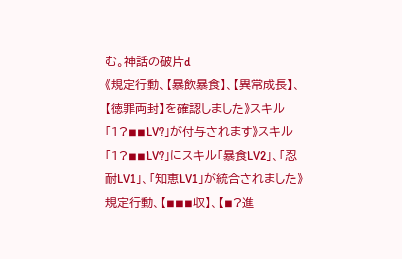む。神話の破片d
《規定行動、【暴飲暴食】、【異常成長】、【徳罪両封】を確認しました》スキル「1?◾◾LV?」が付与されます》スキル「1?◾◾LV?」にスキル「暴食LV2」、「忍耐LV1」、「知恵LV1」が統合されました》規定行動、【◾◾◾収】、【◾?進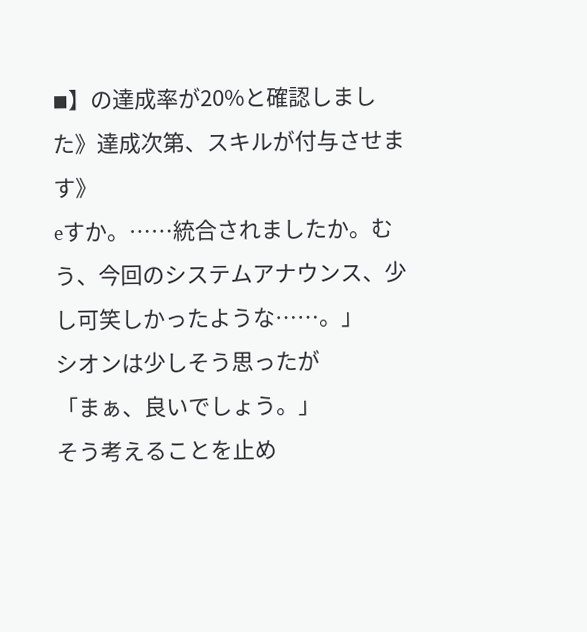◾】の達成率が20%と確認しました》達成次第、スキルが付与させます》
eすか。……統合されましたか。むう、今回のシステムアナウンス、少し可笑しかったような……。」
シオンは少しそう思ったが
「まぁ、良いでしょう。」
そう考えることを止め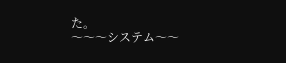た。
〜〜〜システム〜〜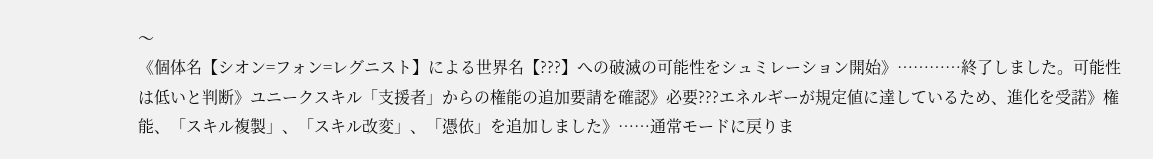〜
《個体名【シオン=フォン=レグニスト】による世界名【???】への破滅の可能性をシュミレーション開始》…………終了しました。可能性は低いと判断》ユニークスキル「支援者」からの権能の追加要請を確認》必要???エネルギーが規定値に達しているため、進化を受諾》権能、「スキル複製」、「スキル改変」、「憑依」を追加しました》……通常モードに戻りま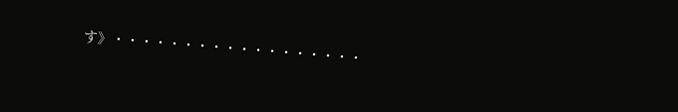す》・・・・・・・・・・・・・・・・・・